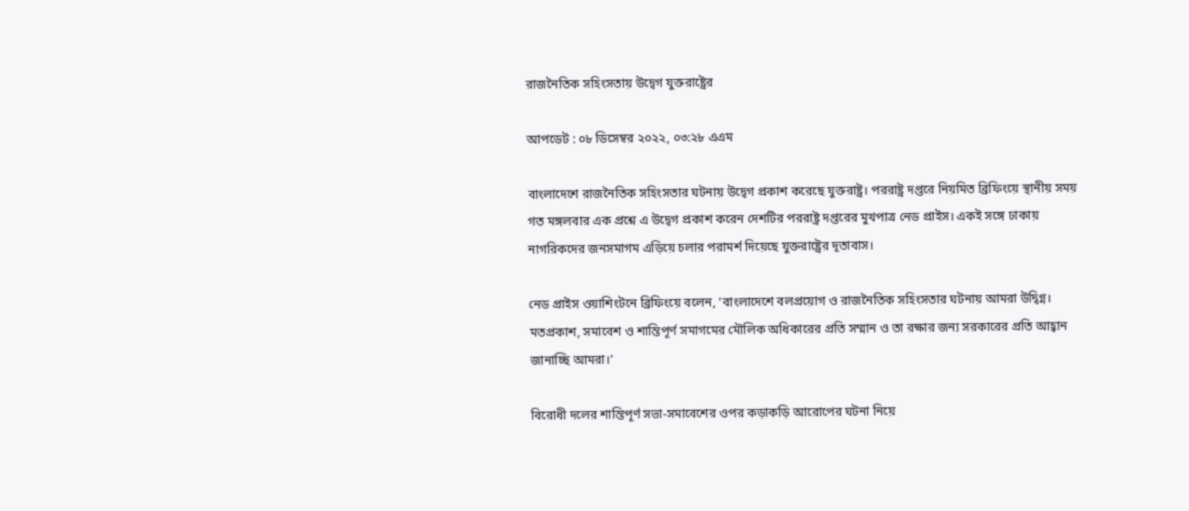রাজনৈতিক সহিংসতায় উদ্বেগ যুক্তরাষ্ট্রের

আপডেট : ০৮ ডিসেম্বর ২০২২, ০৩:২৮ এএম

বাংলাদেশে রাজনৈতিক সহিংসতার ঘটনায় উদ্বেগ প্রকাশ করেছে যুক্তরাষ্ট্র। পররাষ্ট্র দপ্তরে নিয়মিত ব্রিফিংয়ে স্থানীয় সময় গত মঙ্গলবার এক প্রশ্নে এ উদ্বেগ প্রকাশ করেন দেশটির পররাষ্ট্র দপ্তরের মুখপাত্র নেড প্রাইস। একই সঙ্গে ঢাকায় নাগরিকদের জনসমাগম এড়িয়ে চলার পরামর্শ দিয়েছে যুক্তরাষ্ট্রের দূতাবাস।

নেড প্রাইস ওয়াশিংটনে ব্রিফিংয়ে বলেন, ‘বাংলাদেশে বলপ্রয়োগ ও রাজনৈতিক সহিংসতার ঘটনায় আমরা উদ্বিগ্ন। মতপ্রকাশ, সমাবেশ ও শান্তিপূর্ণ সমাগমের মৌলিক অধিকারের প্রতি সম্মান ও তা রক্ষার জন্য সরকারের প্রতি আহ্বান জানাচ্ছি আমরা।’

বিরোধী দলের শান্তিপূর্ণ সভা-সমাবেশের ওপর কড়াকড়ি আরোপের ঘটনা নিয়ে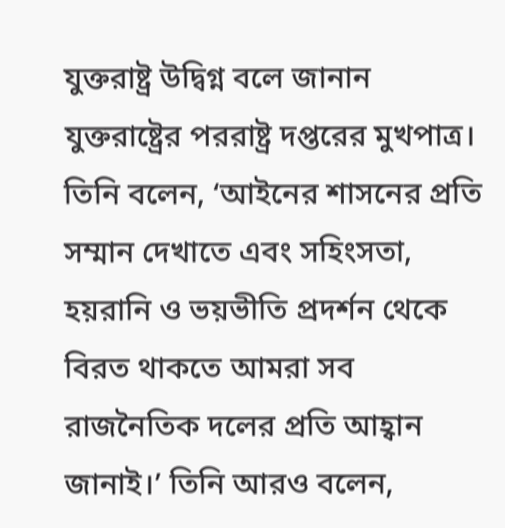যুক্তরাষ্ট্র উদ্বিগ্ন বলে জানান যুক্তরাষ্ট্রের পররাষ্ট্র দপ্তরের মুখপাত্র। তিনি বলেন, ‘আইনের শাসনের প্রতি সম্মান দেখাতে এবং সহিংসতা, হয়রানি ও ভয়ভীতি প্রদর্শন থেকে বিরত থাকতে আমরা সব রাজনৈতিক দলের প্রতি আহ্বান জানাই।’ তিনি আরও বলেন,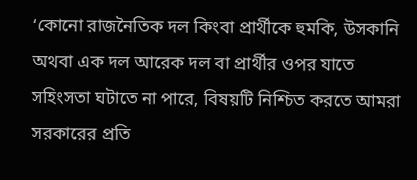‘কোনো রাজনৈতিক দল কিংবা প্রার্থীকে হুমকি, উসকানি অথবা এক দল আরেক দল বা প্রার্থীর ওপর যাতে সহিংসতা ঘটাতে না পারে, বিষয়টি নিশ্চিত করতে আমরা সরকারের প্রতি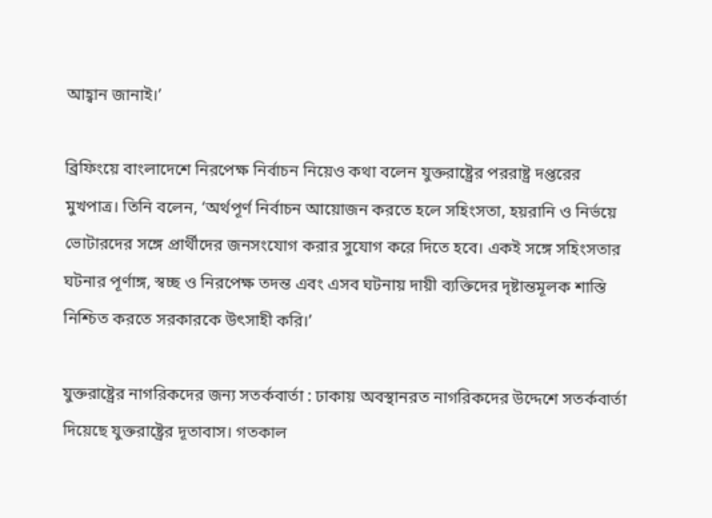আহ্বান জানাই।’

ব্রিফিংয়ে বাংলাদেশে নিরপেক্ষ নির্বাচন নিয়েও কথা বলেন যুক্তরাষ্ট্রের পররাষ্ট্র দপ্তরের মুখপাত্র। তিনি বলেন, ‘অর্থপূর্ণ নির্বাচন আয়োজন করতে হলে সহিংসতা, হয়রানি ও নির্ভয়ে ভোটারদের সঙ্গে প্রার্থীদের জনসংযোগ করার সুযোগ করে দিতে হবে। একই সঙ্গে সহিংসতার ঘটনার পূর্ণাঙ্গ, স্বচ্ছ ও নিরপেক্ষ তদন্ত এবং এসব ঘটনায় দায়ী ব্যক্তিদের দৃষ্টান্তমূলক শাস্তি নিশ্চিত করতে সরকারকে উৎসাহী করি।’

যুক্তরাষ্ট্রের নাগরিকদের জন্য সতর্কবার্তা : ঢাকায় অবস্থানরত নাগরিকদের উদ্দেশে সতর্কবার্তা দিয়েছে যুক্তরাষ্ট্রের দূতাবাস। গতকাল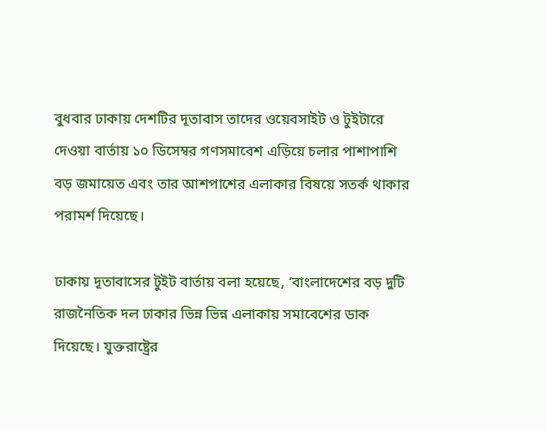বুধবার ঢাকায় দেশটির দূতাবাস তাদের ওয়েবসাইট ও টুইটারে দেওয়া বার্তায় ১০ ডিসেম্বর গণসমাবেশ এড়িয়ে চলার পাশাপাশি বড় জমায়েত এবং তার আশপাশের এলাকার বিষয়ে সতর্ক থাকার পরামর্শ দিয়েছে।

ঢাকায় দূতাবাসের টুইট বার্তায় বলা হয়েছে, ‘বাংলাদেশের বড় দুটি রাজনৈতিক দল ঢাকার ভিন্ন ভিন্ন এলাকায় সমাবেশের ডাক দিয়েছে। যুক্তরাষ্ট্রের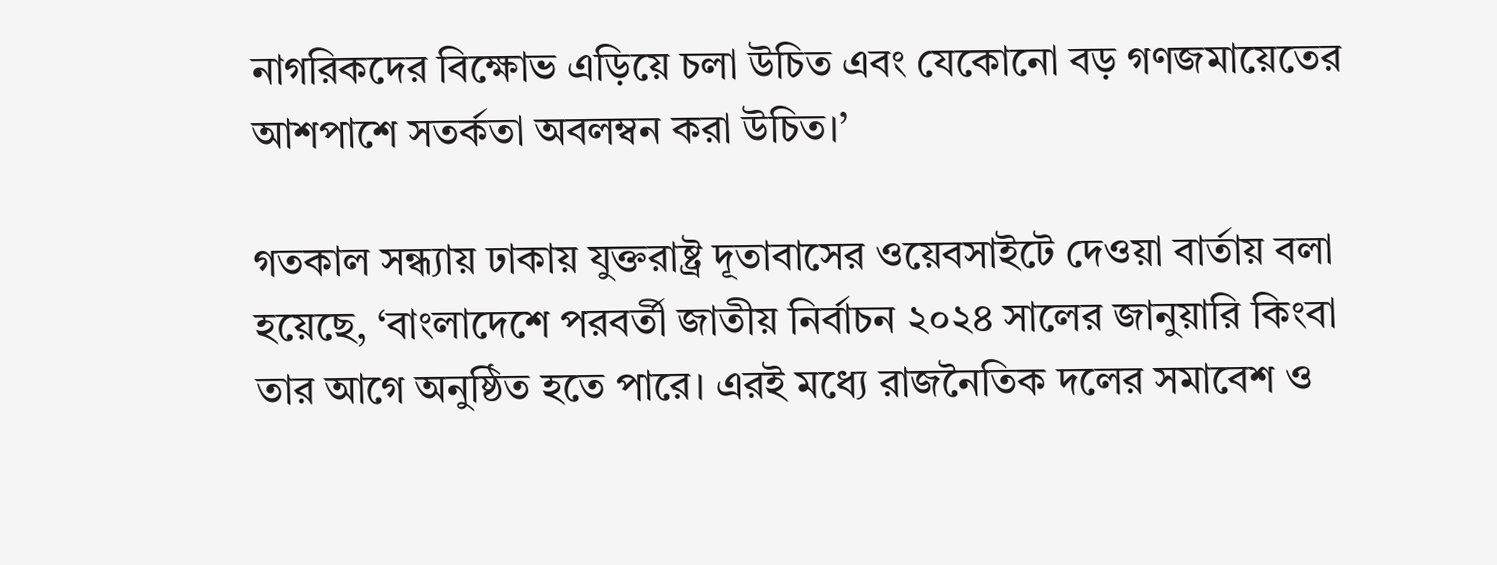নাগরিকদের বিক্ষোভ এড়িয়ে চলা উচিত এবং যেকোনো বড় গণজমায়েতের আশপাশে সতর্কতা অবলম্বন করা উচিত।’

গতকাল সন্ধ্যায় ঢাকায় যুক্তরাষ্ট্র দূতাবাসের ওয়েবসাইটে দেওয়া বার্তায় বলা হয়েছে, ‘বাংলাদেশে পরবর্তী জাতীয় নির্বাচন ২০২৪ সালের জানুয়ারি কিংবা তার আগে অনুষ্ঠিত হতে পারে। এরই মধ্যে রাজনৈতিক দলের সমাবেশ ও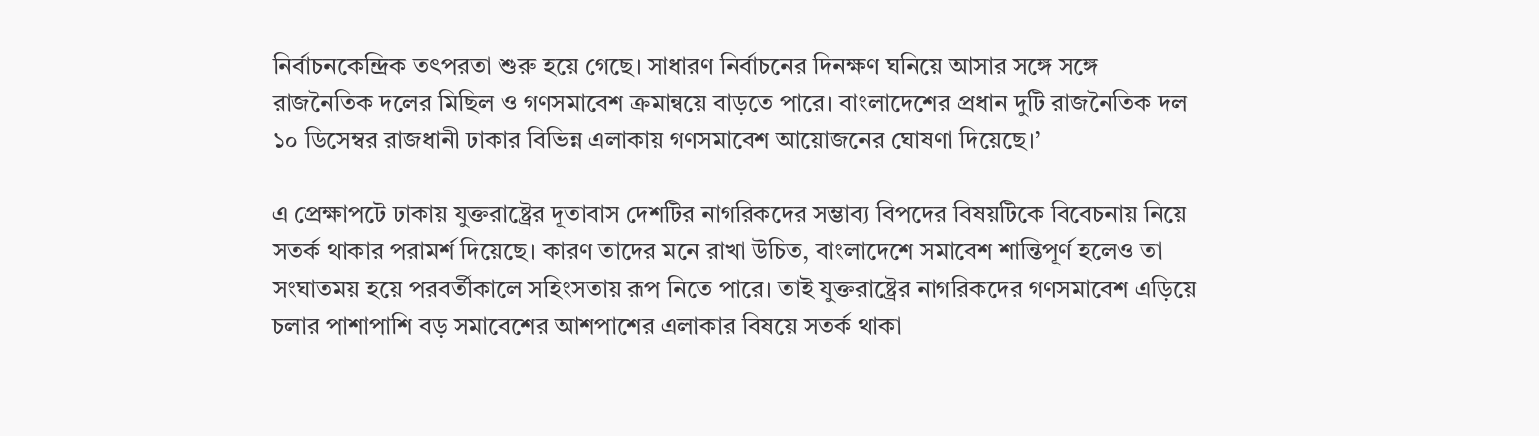নির্বাচনকেন্দ্রিক তৎপরতা শুরু হয়ে গেছে। সাধারণ নির্বাচনের দিনক্ষণ ঘনিয়ে আসার সঙ্গে সঙ্গে রাজনৈতিক দলের মিছিল ও গণসমাবেশ ক্রমান্বয়ে বাড়তে পারে। বাংলাদেশের প্রধান দুটি রাজনৈতিক দল ১০ ডিসেম্বর রাজধানী ঢাকার বিভিন্ন এলাকায় গণসমাবেশ আয়োজনের ঘোষণা দিয়েছে।’

এ প্রেক্ষাপটে ঢাকায় যুক্তরাষ্ট্রের দূতাবাস দেশটির নাগরিকদের সম্ভাব্য বিপদের বিষয়টিকে বিবেচনায় নিয়ে সতর্ক থাকার পরামর্শ দিয়েছে। কারণ তাদের মনে রাখা উচিত, বাংলাদেশে সমাবেশ শান্তিপূর্ণ হলেও তা সংঘাতময় হয়ে পরবর্তীকালে সহিংসতায় রূপ নিতে পারে। তাই যুক্তরাষ্ট্রের নাগরিকদের গণসমাবেশ এড়িয়ে চলার পাশাপাশি বড় সমাবেশের আশপাশের এলাকার বিষয়ে সতর্ক থাকা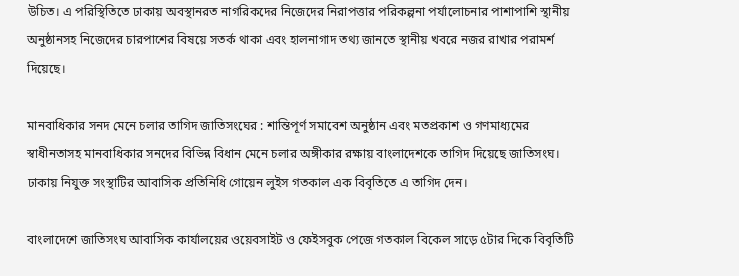উচিত। এ পরিস্থিতিতে ঢাকায় অবস্থানরত নাগরিকদের নিজেদের নিরাপত্তার পরিকল্পনা পর্যালোচনার পাশাপাশি স্থানীয় অনুষ্ঠানসহ নিজেদের চারপাশের বিষয়ে সতর্ক থাকা এবং হালনাগাদ তথ্য জানতে স্থানীয় খবরে নজর রাখার পরামর্শ দিয়েছে।

মানবাধিকার সনদ মেনে চলার তাগিদ জাতিসংঘের : শান্তিপূর্ণ সমাবেশ অনুষ্ঠান এবং মতপ্রকাশ ও গণমাধ্যমের স্বাধীনতাসহ মানবাধিকার সনদের বিভিন্ন বিধান মেনে চলার অঙ্গীকার রক্ষায় বাংলাদেশকে তাগিদ দিয়েছে জাতিসংঘ। ঢাকায় নিযুক্ত সংস্থাটির আবাসিক প্রতিনিধি গোয়েন লুইস গতকাল এক বিবৃতিতে এ তাগিদ দেন।

বাংলাদেশে জাতিসংঘ আবাসিক কার্যালয়ের ওয়েবসাইট ও ফেইসবুক পেজে গতকাল বিকেল সাড়ে ৫টার দিকে বিবৃতিটি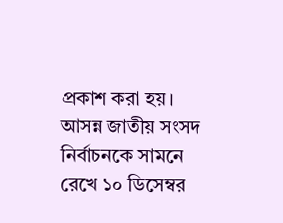প্রকাশ করা হয়। আসন্ন জাতীয় সংসদ নির্বাচনকে সামনে রেখে ১০ ডিসেম্বর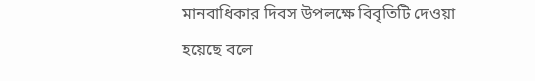মানবাধিকার দিবস উপলক্ষে বিবৃতিটি দেওয়া হয়েছে বলে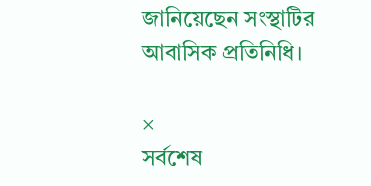জানিয়েছেন সংস্থাটির আবাসিক প্রতিনিধি।

×
সর্বশেষ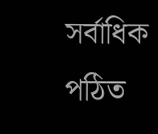সর্বাধিক পঠিত